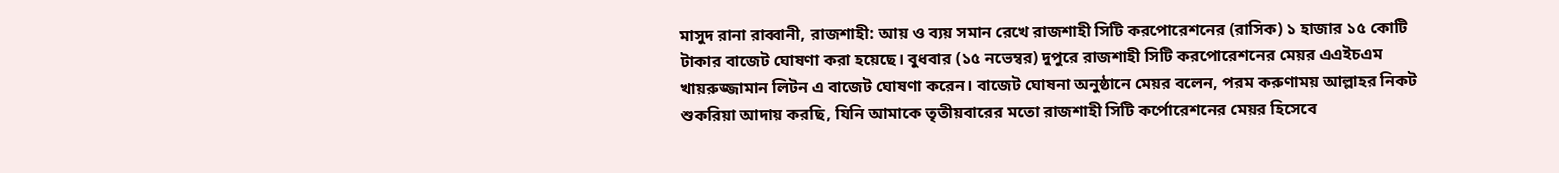মাসুদ রানা রাব্বানী, রাজশাহী: আয় ও ব্যয় সমান রেখে রাজশাহী সিটি করপোরেশনের (রাসিক) ১ হাজার ১৫ কোটি টাকার বাজেট ঘোষণা করা হয়েছে। বুধবার (১৫ নভেম্বর) দুপুরে রাজশাহী সিটি করপোরেশনের মেয়র এএইচএম খায়রুজ্জামান লিটন এ বাজেট ঘোষণা করেন। বাজেট ঘোষনা অনুষ্ঠানে মেয়র বলেন, পরম করুণাময় আল্লাহর নিকট শুকরিয়া আদায় করছি, যিনি আমাকে তৃতীয়বারের মতো রাজশাহী সিটি কর্পোরেশনের মেয়র হিসেবে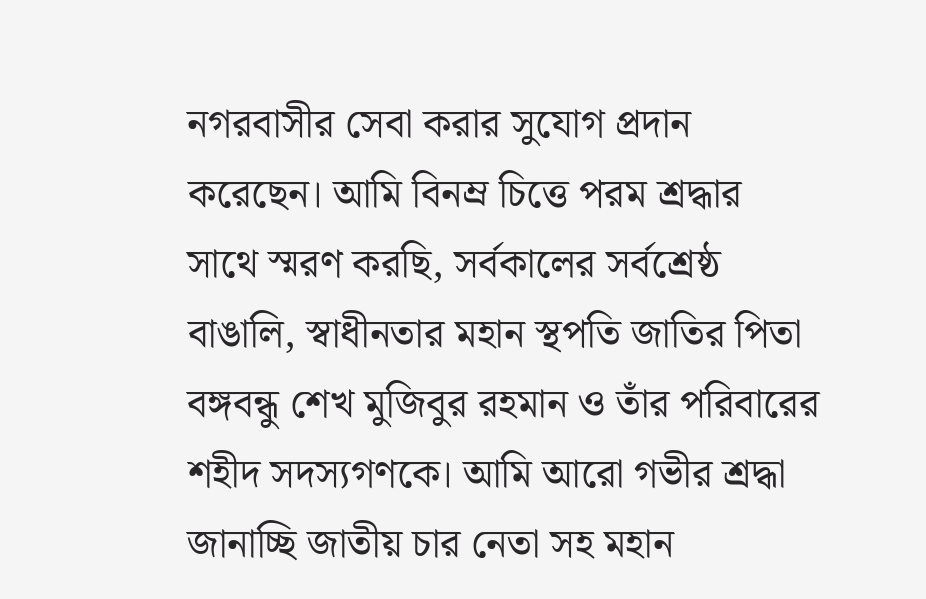নগরবাসীর সেবা করার সুযোগ প্রদান করেছেন। আমি বিনম্র চিত্তে পরম শ্রদ্ধার সাথে স্মরণ করছি, সর্বকালের সর্বশ্রেষ্ঠ বাঙালি, স্বাধীনতার মহান স্থপতি জাতির পিতা বঙ্গবন্ধু শেখ মুজিবুর রহমান ও তাঁর পরিবারের শহীদ সদস্যগণকে। আমি আরো গভীর শ্রদ্ধা জানাচ্ছি জাতীয় চার নেতা সহ মহান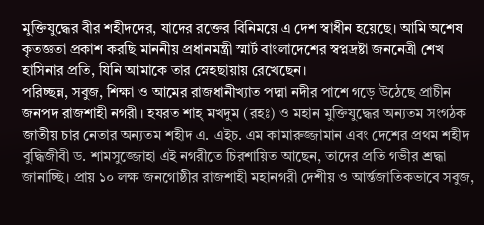মুক্তিযুদ্ধের বীর শহীদদের, যাদের রক্তের বিনিময়ে এ দেশ স্বাধীন হয়েছে। আমি অশেষ কৃতজ্ঞতা প্রকাশ করছি মাননীয় প্রধানমন্ত্রী স্মার্ট বাংলাদেশের স্বপ্নদ্রষ্টা জননেত্রী শেখ হাসিনার প্রতি, যিনি আমাকে তার স্নেহছায়ায় রেখেছেন।
পরিচ্ছন্ন, সবুজ, শিক্ষা ও আমের রাজধানীখ্যাত পদ্মা নদীর পাশে গড়ে উঠেছে প্রাচীন জনপদ রাজশাহী নগরী। হযরত শাহ্ মখদুম (রহঃ) ও মহান মুক্তিযুদ্ধের অন্যতম সংগঠক জাতীয় চার নেতার অন্যতম শহীদ এ. এইচ. এম কামারুজ্জামান এবং দেশের প্রথম শহীদ বুদ্ধিজীবী ড. শামসুজ্জোহা এই নগরীতে চিরশায়িত আছেন, তাদের প্রতি গভীর শ্রদ্ধা জানাচ্ছি। প্রায় ১০ লক্ষ জনগোষ্ঠীর রাজশাহী মহানগরী দেশীয় ও আর্ন্তজাতিকভাবে সবুজ,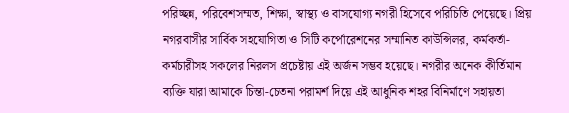পরিচ্ছন্ন, পরিবেশসম্মত, শিক্ষা, স্বাস্থ্য ও বাসযোগ্য নগরী হিসেবে পরিচিতি পেয়েছে। প্রিয় নগরবাসীর সার্বিক সহযোগিতা ও সিটি কর্পোরেশনের সম্মানিত কাউন্সিলর, কর্মকর্তা-কর্মচারীসহ সকলের নিরলস প্রচেষ্টায় এই অর্জন সম্ভব হয়েছে। নগরীর অনেক কীর্তিমান ব্যক্তি যারা আমাকে চিন্তা-চেতনা পরামর্শ দিয়ে এই আধুনিক শহর বিনির্মাণে সহায়তা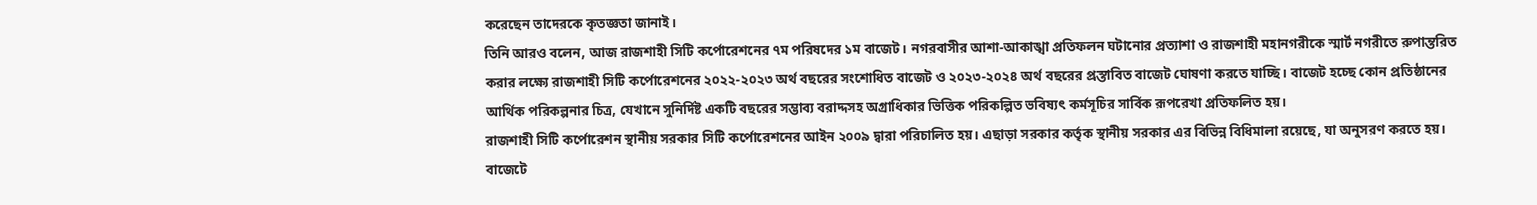করেছেন তাদেরকে কৃতজ্ঞতা জানাই।
তিনি আরও বলেন, আজ রাজশাহী সিটি কর্পোরেশনের ৭ম পরিষদের ১ম বাজেট। নগরবাসীর আশা-আকাঙ্খা প্রতিফলন ঘটানোর প্রত্যাশা ও রাজশাহী মহানগরীকে স্মার্ট নগরীতে রুপান্তরিত করার লক্ষ্যে রাজশাহী সিটি কর্পোরেশনের ২০২২-২০২৩ অর্থ বছরের সংশোধিত বাজেট ও ২০২৩-২০২৪ অর্থ বছরের প্রস্তাবিত বাজেট ঘোষণা করতে যাচ্ছি। বাজেট হচ্ছে কোন প্রতিষ্ঠানের আর্থিক পরিকল্পনার চিত্র, যেখানে সুনির্দিষ্ট একটি বছরের সম্ভাব্য বরাদ্দসহ অগ্রাধিকার ভিত্তিক পরিকল্পিত ভবিষ্যৎ কর্মসূচির সার্বিক রূপরেখা প্রতিফলিত হয়।
রাজশাহী সিটি কর্পোরেশন স্থানীয় সরকার সিটি কর্পোরেশনের আইন ২০০৯ দ্বারা পরিচালিত হয়। এছাড়া সরকার কর্তৃক স্থানীয় সরকার এর বিভিন্ন বিধিমালা রয়েছে, যা অনুসরণ করতে হয়। বাজেটে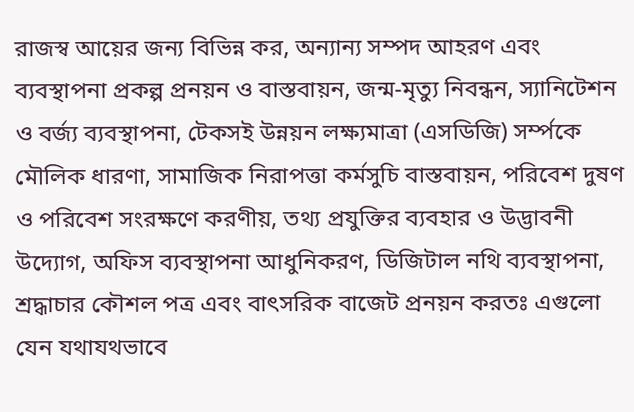রাজস্ব আয়ের জন্য বিভিন্ন কর, অন্যান্য সম্পদ আহরণ এবং ব্যবস্থাপনা প্রকল্প প্রনয়ন ও বাস্তবায়ন, জন্ম-মৃত্যু নিবন্ধন, স্যানিটেশন ও বর্জ্য ব্যবস্থাপনা, টেকসই উন্নয়ন লক্ষ্যমাত্রা (এসডিজি) সর্ম্পকে মৌলিক ধারণা, সামাজিক নিরাপত্তা কর্মসুচি বাস্তবায়ন, পরিবেশ দুষণ ও পরিবেশ সংরক্ষণে করণীয়, তথ্য প্রযুক্তির ব্যবহার ও উদ্ভাবনী উদ্যোগ, অফিস ব্যবস্থাপনা আধুনিকরণ, ডিজিটাল নথি ব্যবস্থাপনা, শ্রদ্ধাচার কৌশল পত্র এবং বাৎসরিক বাজেট প্রনয়ন করতঃ এগুলো যেন যথাযথভাবে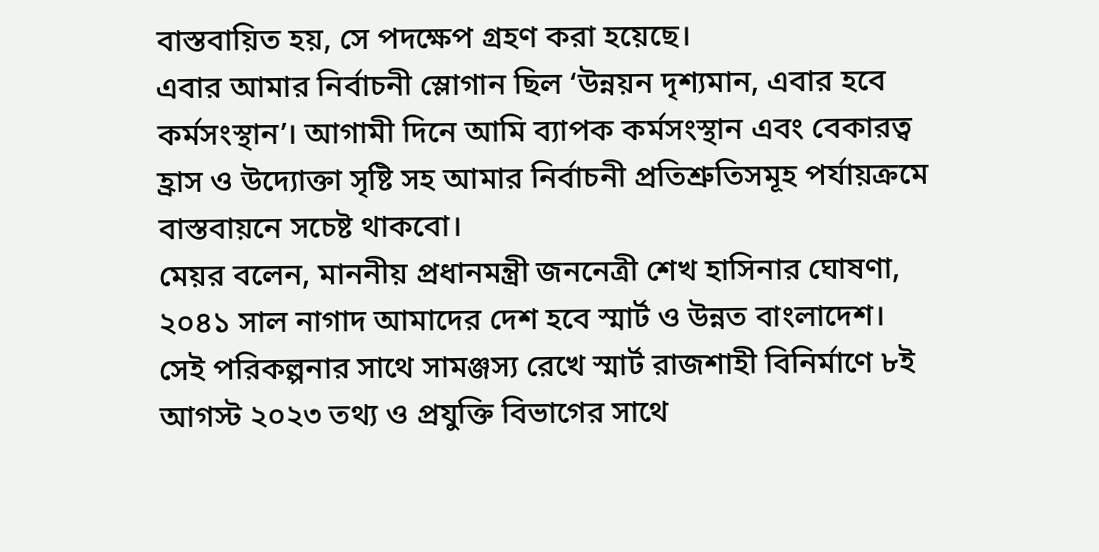বাস্তবায়িত হয়, সে পদক্ষেপ গ্রহণ করা হয়েছে।
এবার আমার নির্বাচনী স্লোগান ছিল ‘উন্নয়ন দৃশ্যমান, এবার হবে কর্মসংস্থান’। আগামী দিনে আমি ব্যাপক কর্মসংস্থান এবং বেকারত্ব হ্রাস ও উদ্যোক্তা সৃষ্টি সহ আমার নির্বাচনী প্রতিশ্রুতিসমূহ পর্যায়ক্রমে বাস্তবায়নে সচেষ্ট থাকবো।
মেয়র বলেন, মাননীয় প্রধানমন্ত্রী জননেত্রী শেখ হাসিনার ঘোষণা, ২০৪১ সাল নাগাদ আমাদের দেশ হবে স্মার্ট ও উন্নত বাংলাদেশ। সেই পরিকল্পনার সাথে সামঞ্জস্য রেখে স্মার্ট রাজশাহী বিনির্মাণে ৮ই আগস্ট ২০২৩ তথ্য ও প্রযুক্তি বিভাগের সাথে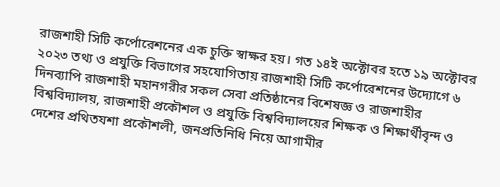রাজশাহী সিটি কর্পোরেশনের এক চুক্তি স্বাক্ষর হয়। গত ১৪ই অক্টোবর হতে ১৯ অক্টোবর ২০২৩ তথ্য ও প্রযুক্তি বিভাগের সহযোগিতায় রাজশাহী সিটি কর্পোরেশনের উদ্যোগে ৬ দিনব্যাপি রাজশাহী মহানগরীর সকল সেবা প্রতিষ্ঠানের বিশেষজ্ঞ ও রাজশাহীর বিশ্ববিদ্যালয়, রাজশাহী প্রকৌশল ও প্রযুক্তি বিশ্ববিদ্যালয়ের শিক্ষক ও শিক্ষার্থীবৃন্দ ও দেশের প্রথিতযশা প্রকৌশলী, জনপ্রতিনিধি নিয়ে আগামীর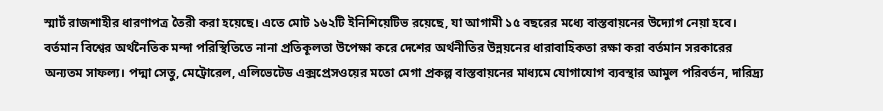স্মার্ট রাজশাহীর ধারণাপত্র তৈরী করা হয়েছে। এতে মোট ১৬২টি ইনিশিয়েটিভ রয়েছে, যা আগামী ১৫ বছরের মধ্যে বাস্তবায়নের উদ্যোগ নেয়া হবে।
বর্তমান বিশ্বের অর্থনৈতিক মন্দা পরিস্থিতিতে নানা প্রতিকূলতা উপেক্ষা করে দেশের অর্থনীতির উন্নয়নের ধারাবাহিকতা রক্ষা করা বর্তমান সরকারের অন্যতম সাফল্য। পদ্মা সেতু, মেট্রোরেল, এলিভেটেড এক্সপ্রেসওয়ের মতো মেগা প্রকল্প বাস্তবায়নের মাধ্যমে যোগাযোগ ব্যবস্থার আমুল পরিবর্তন, দারিদ্র্য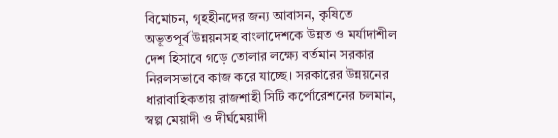বিমোচন, গৃহহীনদের জন্য আবাসন, কৃষিতে অভূতপূর্ব উন্নয়নসহ বাংলাদেশকে উন্নত ও মর্যাদাশীল দেশ হিসাবে গড়ে তোলার লক্ষ্যে বর্তমান সরকার নিরলসভাবে কাজ করে যাচ্ছে। সরকারের উন্নয়নের ধারাবাহিকতায় রাজশাহী সিটি কর্পোরেশনের চলমান, স্বল্প মেয়াদী ও দীর্ঘমেয়াদী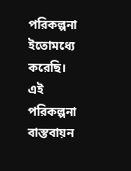পরিকল্পনা ইতোমধ্যে করেছি। এই পরিকল্পনা বাস্তবায়ন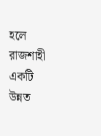হলে রাজশাহী একটি উন্নত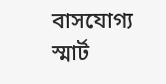বাসযোগ্য স্মার্ট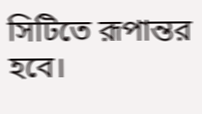সিটিতে রূপান্তর হবে।